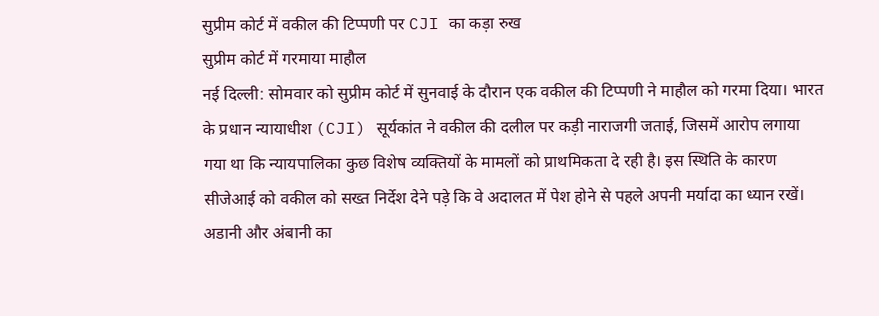सुप्रीम कोर्ट में वकील की टिप्पणी पर CJI का कड़ा रुख
सुप्रीम कोर्ट में गरमाया माहौल
नई दिल्ली: सोमवार को सुप्रीम कोर्ट में सुनवाई के दौरान एक वकील की टिप्पणी ने माहौल को गरमा दिया। भारत के प्रधान न्यायाधीश (CJI) सूर्यकांत ने वकील की दलील पर कड़ी नाराजगी जताई, जिसमें आरोप लगाया गया था कि न्यायपालिका कुछ विशेष व्यक्तियों के मामलों को प्राथमिकता दे रही है। इस स्थिति के कारण सीजेआई को वकील को सख्त निर्देश देने पड़े कि वे अदालत में पेश होने से पहले अपनी मर्यादा का ध्यान रखें।
अडानी और अंबानी का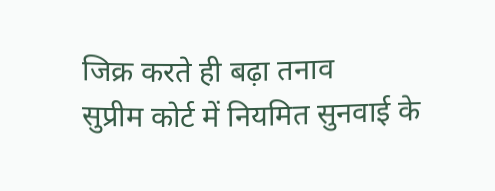जिक्र करते ही बढ़ा तनाव
सुप्रीम कोर्ट में नियमित सुनवाई के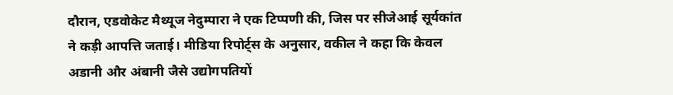दौरान, एडवोकेट मैथ्यूज नेदुम्पारा ने एक टिप्पणी की, जिस पर सीजेआई सूर्यकांत ने कड़ी आपत्ति जताई। मीडिया रिपोर्ट्स के अनुसार, वकील ने कहा कि केवल अडानी और अंबानी जैसे उद्योगपतियों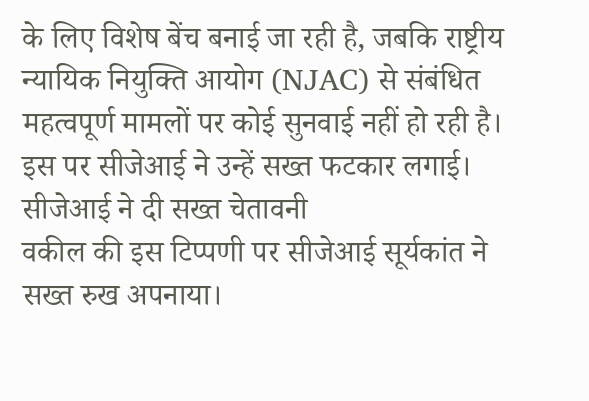के लिए विशेष बेंच बनाई जा रही है, जबकि राष्ट्रीय न्यायिक नियुक्ति आयोग (NJAC) से संबंधित महत्वपूर्ण मामलों पर कोई सुनवाई नहीं हो रही है। इस पर सीजेआई ने उन्हें सख्त फटकार लगाई।
सीजेआई ने दी सख्त चेतावनी
वकील की इस टिप्पणी पर सीजेआई सूर्यकांत ने सख्त रुख अपनाया।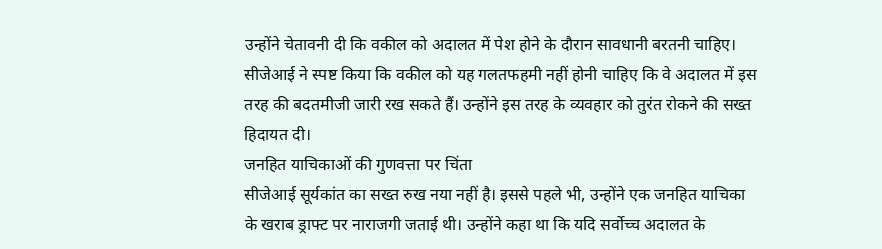उन्होंने चेतावनी दी कि वकील को अदालत में पेश होने के दौरान सावधानी बरतनी चाहिए। सीजेआई ने स्पष्ट किया कि वकील को यह गलतफहमी नहीं होनी चाहिए कि वे अदालत में इस तरह की बदतमीजी जारी रख सकते हैं। उन्होंने इस तरह के व्यवहार को तुरंत रोकने की सख्त हिदायत दी।
जनहित याचिकाओं की गुणवत्ता पर चिंता
सीजेआई सूर्यकांत का सख्त रुख नया नहीं है। इससे पहले भी, उन्होंने एक जनहित याचिका के खराब ड्राफ्ट पर नाराजगी जताई थी। उन्होंने कहा था कि यदि सर्वोच्च अदालत के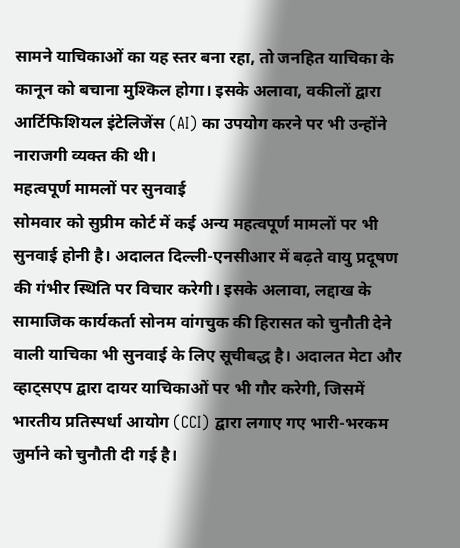सामने याचिकाओं का यह स्तर बना रहा, तो जनहित याचिका के कानून को बचाना मुश्किल होगा। इसके अलावा, वकीलों द्वारा आर्टिफिशियल इंटेलिजेंस (AI) का उपयोग करने पर भी उन्होंने नाराजगी व्यक्त की थी।
महत्वपूर्ण मामलों पर सुनवाई
सोमवार को सुप्रीम कोर्ट में कई अन्य महत्वपूर्ण मामलों पर भी सुनवाई होनी है। अदालत दिल्ली-एनसीआर में बढ़ते वायु प्रदूषण की गंभीर स्थिति पर विचार करेगी। इसके अलावा, लद्दाख के सामाजिक कार्यकर्ता सोनम वांगचुक की हिरासत को चुनौती देने वाली याचिका भी सुनवाई के लिए सूचीबद्ध है। अदालत मेटा और व्हाट्सएप द्वारा दायर याचिकाओं पर भी गौर करेगी, जिसमें भारतीय प्रतिस्पर्धा आयोग (CCI) द्वारा लगाए गए भारी-भरकम जुर्माने को चुनौती दी गई है।